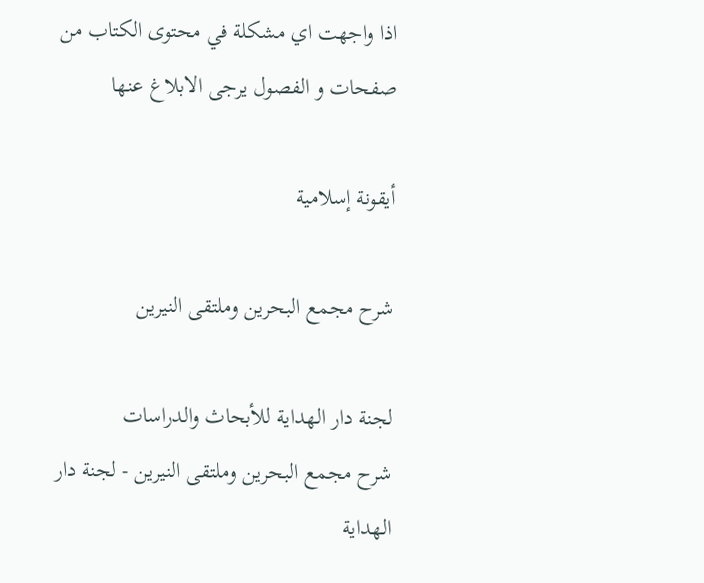اذا واجهت اي مشكلة في محتوى الكتاب من صفحات و الفصول يرجى الابلاغ عنها

أيقونة إسلامية

شرح مجمع البحرين وملتقى النيرين

لجنة دار الهداية للأبحاث والدراسات
شرح مجمع البحرين وملتقى النيرين - لجنة دار الهداية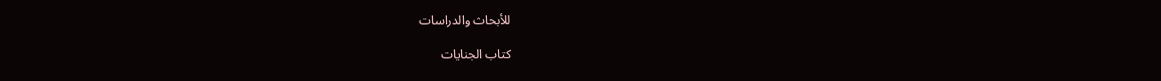للأبحاث والدراسات

كتاب الجنايات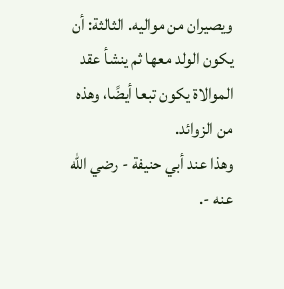ويصيران من مواليه. الثالثة: أن يكون الولد معها ثم ينشأ عقد الموالاة يكون تبعا أيضًا، وهذه من الزوائد.
وهذا عند أبي حنيفة - رضي الله عنه -.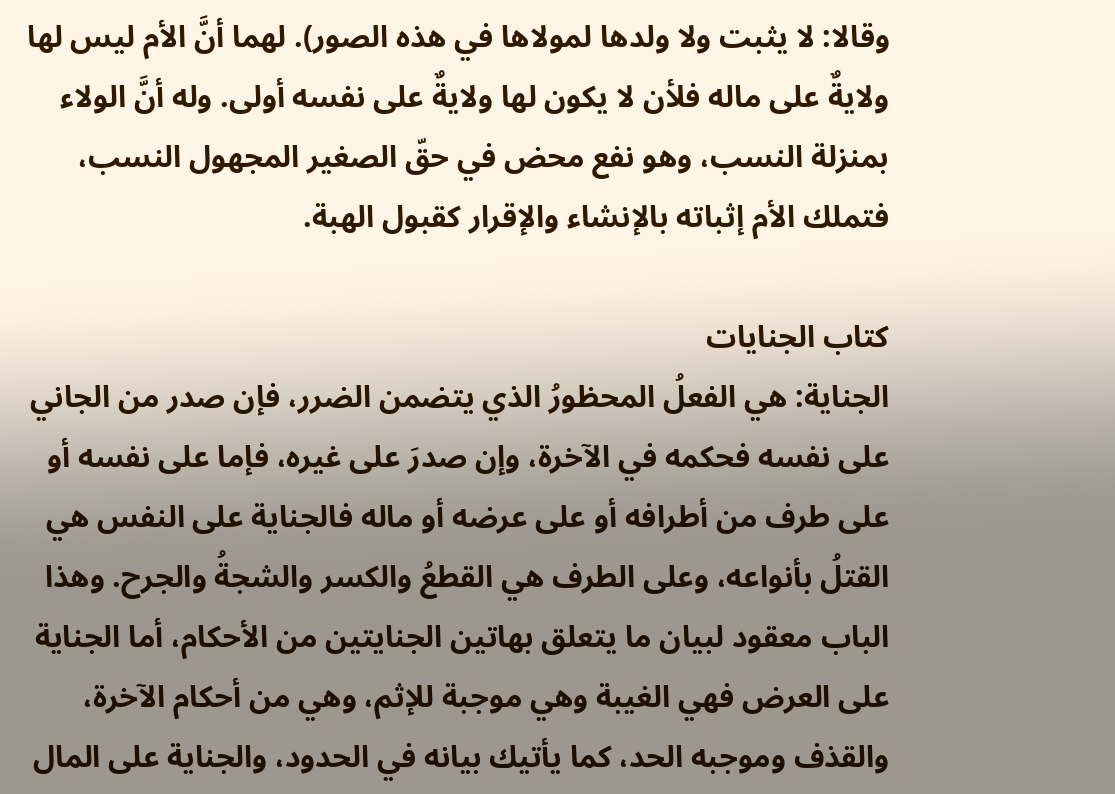وقالا: لا يثبت ولا ولدها لمولاها في هذه الصور). لهما أنَّ الأم ليس لها ولايةٌ على ماله فلأن لا يكون لها ولايةٌ على نفسه أولى. وله أنَّ الولاء بمنزلة النسب، وهو نفع محض في حقّ الصغير المجهول النسب، فتملك الأم إثباته بالإنشاء والإقرار كقبول الهبة.

كتاب الجنايات
الجناية: هي الفعلُ المحظورُ الذي يتضمن الضرر، فإن صدر من الجاني على نفسه فحكمه في الآخرة، وإن صدرَ على غيره، فإما على نفسه أو على طرف من أطرافه أو على عرضه أو ماله فالجناية على النفس هي القتلُ بأنواعه، وعلى الطرف هي القطعُ والكسر والشجةُ والجرح. وهذا الباب معقود لبيان ما يتعلق بهاتين الجنايتين من الأحكام، أما الجناية على العرض فهي الغيبة وهي موجبة للإثم، وهي من أحكام الآخرة، والقذف وموجبه الحد، كما يأتيك بيانه في الحدود، والجناية على المال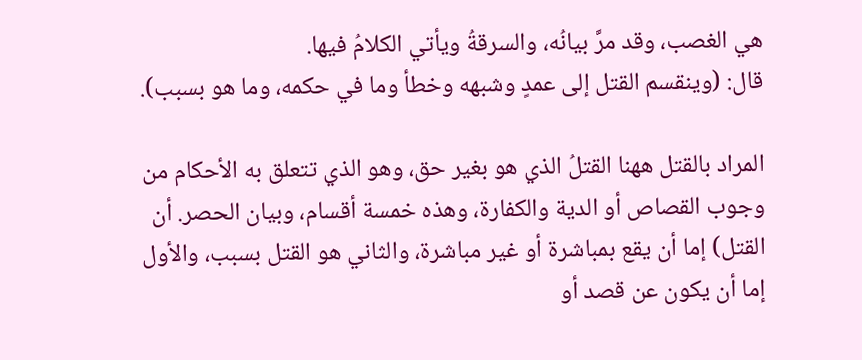هي الغصب، وقد مرَّ بيانُه، والسرقةُ ويأتي الكلامُ فيها.
قال: (وينقسم القتل إلى عمدٍ وشبهه وخطأ وما في حكمه، وما هو بسبب).

المراد بالقتل ههنا القتلُ الذي هو بغير حق، وهو الذي تتعلق به الأحكام من وجوب القصاص أو الدية والكفارة، وهذه خمسة أقسام، وبيان الحصر. أن القتل) إما أن يقع بمباشرة أو غير مباشرة، والثاني هو القتل بسبب، والأول إما أن يكون عن قصد أو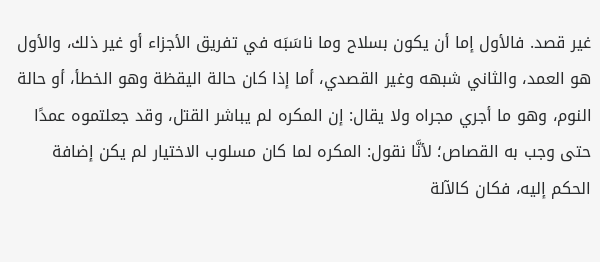غير قصد. فالأول إما أن يكون بسلاح وما ناسَبَه في تفريق الأجزاء أو غير ذلك، والأول هو العمد، والثاني شبهه وغير القصدي، أما إذا كان حالة اليقظة وهو الخطأ، أو حالة النوم، وهو ما أجري مجراه ولا يقال: إن المكره لم يباشر القتل، وقد جعلتموه عمدًا حتى وجب به القصاص؛ لأنَّا نقول: المكره لما كان مسلوب الاختيار لم يكن إضافة الحكم إليه، فكان كالآلة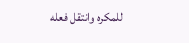للمكره وانتقل فعله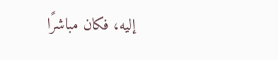إليه، فكان مباشرًا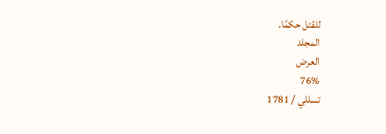للقتل حكمًا.
المجلد
العرض
76%
تسللي / 1781